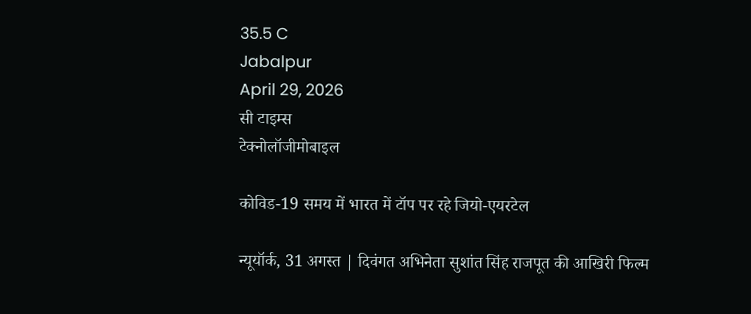35.5 C
Jabalpur
April 29, 2026
सी टाइम्स
टेक्नोलॉजीमोबाइल

कोविड-19 समय में भारत में टॉप पर रहे जियो-एयरटेल

न्यूयॉर्क, 31 अगस्त | दिवंगत अभिनेता सुशांत सिंह राजपूत की आखिरी फिल्म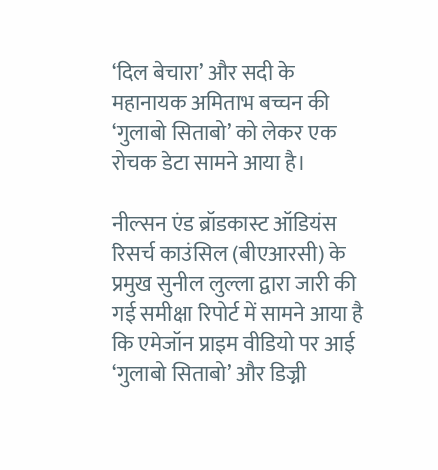‘दिल बेचारा’ और सदी के महानायक अमिताभ बच्चन की ‘गुलाबो सिताबो’ को लेकर एक रोचक डेटा सामने आया है।

नील्सन एंड ब्रॉडकास्ट ऑडियंस रिसर्च काउंसिल (बीएआरसी) के प्रमुख सुनील लुल्ला द्वारा जारी की गई समीक्षा रिपोर्ट में सामने आया है कि एमेजॉन प्राइम वीडियो पर आई ‘गुलाबो सिताबो’ और डिज्नी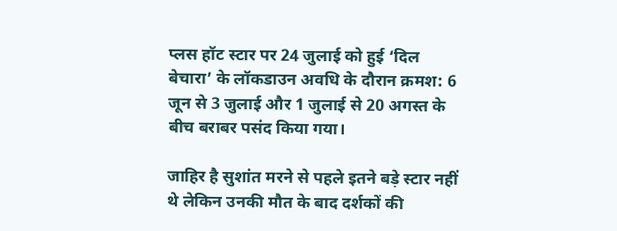प्लस हॉट स्टार पर 24 जुलाई को हुई ‘दिल बेचारा’ के लॉकडाउन अवधि के दौरान क्रमश: 6 जून से 3 जुलाई और 1 जुलाई से 20 अगस्त के बीच बराबर पसंद किया गया।

जाहिर है सुशांत मरने से पहले इतने बड़े स्टार नहीं थे लेकिन उनकी मौत के बाद दर्शकों की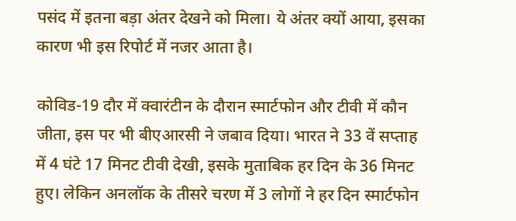पसंद में इतना बड़ा अंतर देखने को मिला। ये अंतर क्यों आया, इसका कारण भी इस रिपोर्ट में नजर आता है।

कोविड-19 दौर में क्वारंटीन के दौरान स्मार्टफोन और टीवी में कौन जीता, इस पर भी बीएआरसी ने जबाव दिया। भारत ने 33 वें सप्ताह में 4 घंटे 17 मिनट टीवी देखी, इसके मुताबिक हर दिन के 36 मिनट हुए। लेकिन अनलॉक के तीसरे चरण में 3 लोगों ने हर दिन स्मार्टफोन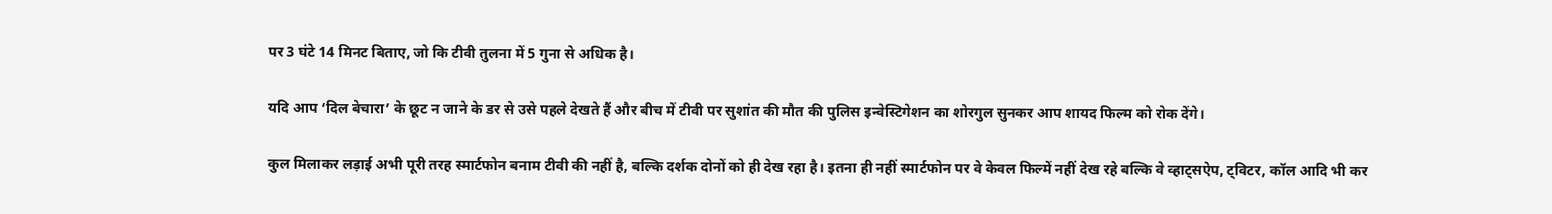पर 3 घंटे 14 मिनट बिताए, जो कि टीवी तुलना में 5 गुना से अधिक है।

यदि आप ‘दिल बेचारा’ के छूट न जाने के डर से उसे पहले देखते हैं और बीच में टीवी पर सुशांत की मौत की पुलिस इन्वेस्टिगेशन का शोरगुल सुनकर आप शायद फिल्म को रोक देंगे।

कुल मिलाकर लड़ाई अभी पूरी तरह स्मार्टफोन बनाम टीवी की नहीं है, बल्कि दर्शक दोनों को ही देख रहा है। इतना ही नहीं स्मार्टफोन पर वे केवल फिल्में नहीं देख रहे बल्कि वे व्हाट्सऐप, ट्विटर, कॉल आदि भी कर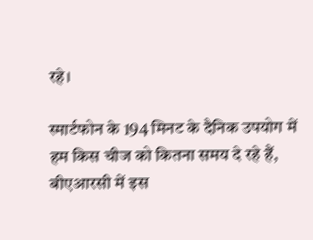रहे।

स्मार्टफोन के 194 मिनट के दैनिक उपयोग में हम किस चीज को कितना समय दे रहे हैं, बीएआरसी में इस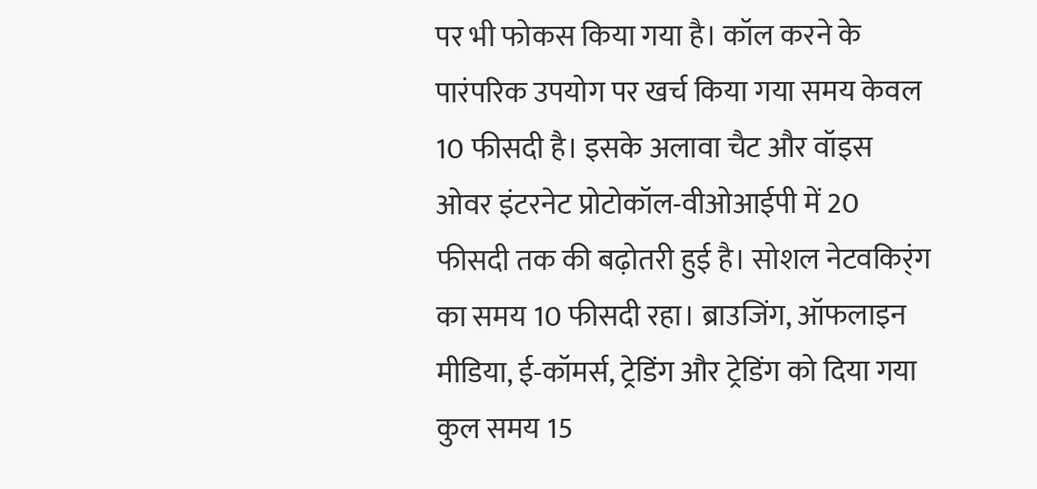पर भी फोकस किया गया है। कॉल करने के पारंपरिक उपयोग पर खर्च किया गया समय केवल 10 फीसदी है। इसके अलावा चैट और वॉइस ओवर इंटरनेट प्रोटोकॉल-वीओआईपी में 20 फीसदी तक की बढ़ोतरी हुई है। सोशल नेटवकिर्ंग का समय 10 फीसदी रहा। ब्राउजिंग, ऑफलाइन मीडिया, ई-कॉमर्स, ट्रेडिंग और ट्रेडिंग को दिया गया कुल समय 15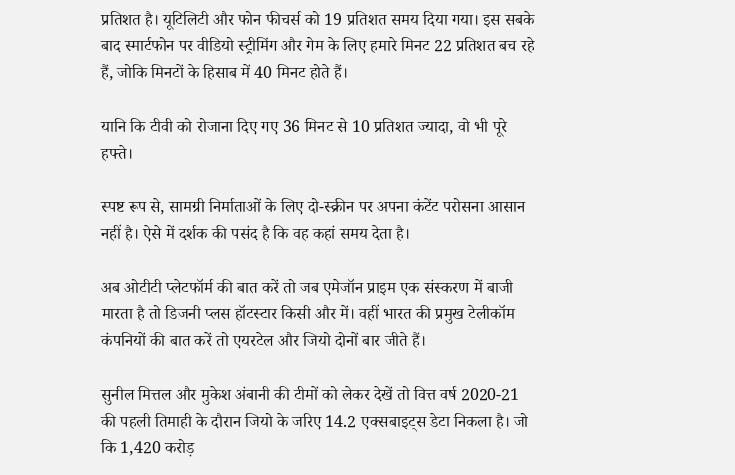प्रतिशत है। यूटिलिटी और फोन फीचर्स को 19 प्रतिशत समय दिया गया। इस सबके बाद स्मार्टफोन पर वीडियो स्ट्रीमिंग और गेम के लिए हमारे मिनट 22 प्रतिशत बच रहे हैं, जोकि मिनटों के हिसाब में 40 मिनट होते हैं।

यानि कि टीवी को रोजाना दिए गए 36 मिनट से 10 प्रतिशत ज्यादा, वो भी पूरे हफ्ते।

स्पष्ट रूप से, सामग्री निर्माताओं के लिए दो-स्क्रीन पर अपना कंटेंट परोसना आसान नहीं है। ऐसे में दर्शक की पसंद है कि वह कहां समय देता है।

अब ओटीटी प्लेटफॉर्म की बात करें तो जब एमेजॉन प्राइम एक संस्करण में बाजी मारता है तो डिजनी प्लस हॉटस्टार किसी और में। वहीं भारत की प्रमुख टेलीकॉम कंपनियों की बात करें तो एयरटेल और जियो दोनों बार जीते हैं।

सुनील मित्तल और मुकेश अंबानी की टीमों को लेकर देखें तो वित्त वर्ष 2020-21 की पहली तिमाही के दौरान जियो के जरिए 14.2 एक्सबाइट्स डेटा निकला है। जो कि 1,420 करोड़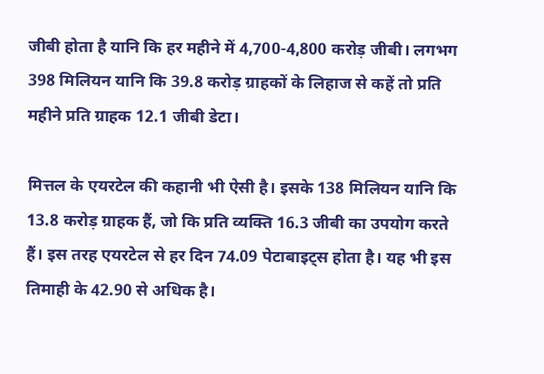जीबी होता है यानि कि हर महीने में 4,700-4,800 करोड़ जीबी। लगभग 398 मिलियन यानि कि 39.8 करोड़ ग्राहकों के लिहाज से कहें तो प्रति महीने प्रति ग्राहक 12.1 जीबी डेटा।

मित्तल के एयरटेल की कहानी भी ऐसी है। इसके 138 मिलियन यानि कि 13.8 करोड़ ग्राहक हैं, जो कि प्रति व्यक्ति 16.3 जीबी का उपयोग करते हैं। इस तरह एयरटेल से हर दिन 74.09 पेटाबाइट्स होता है। यह भी इस तिमाही के 42.90 से अधिक है।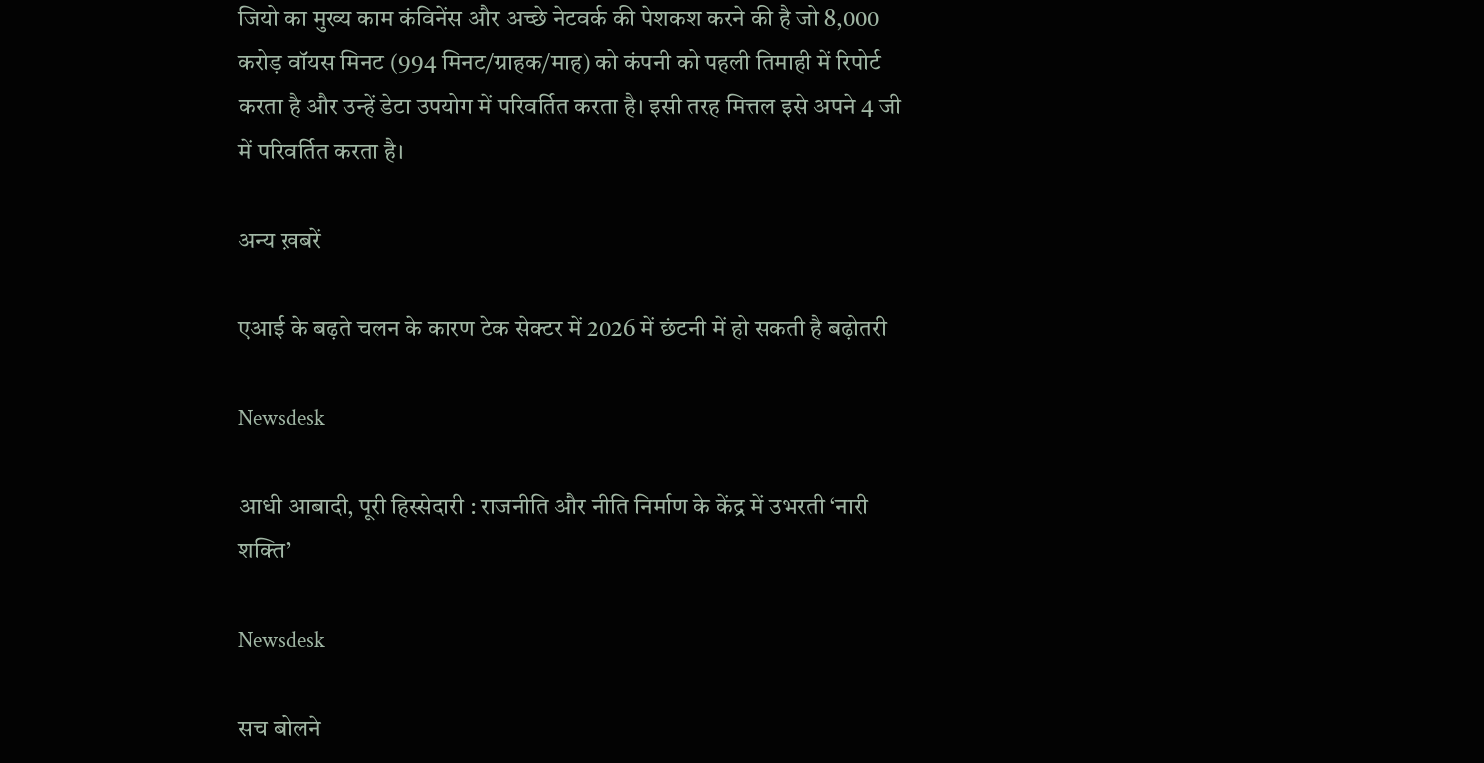जियो का मुख्य काम कंविनेंस और अच्छे नेटवर्क की पेशकश करने की है जो 8,000 करोड़ वॉयस मिनट (994 मिनट/ग्राहक/माह) को कंपनी को पहली तिमाही में रिपोर्ट करता है और उन्हें डेटा उपयोग में परिवर्तित करता है। इसी तरह मित्तल इसे अपने 4 जी में परिवर्तित करता है।

अन्य ख़बरें

एआई के बढ़ते चलन के कारण टेक सेक्टर में 2026 में छंटनी में हो सकती है बढ़ोतरी

Newsdesk

आधी आबादी, पूरी हिस्सेदारी : राजनीति और नीति निर्माण के केंद्र में उभरती ‘नारी शक्ति’

Newsdesk

सच बोलने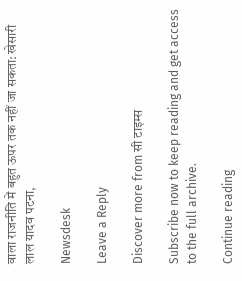वाला राजनीति में बहुत ऊपर तक नहीं जा सकता: खेसारी लाल यादव पटना,

Newsdesk

Leave a Reply

Discover more from सी टाइम्स

Subscribe now to keep reading and get access to the full archive.

Continue reading